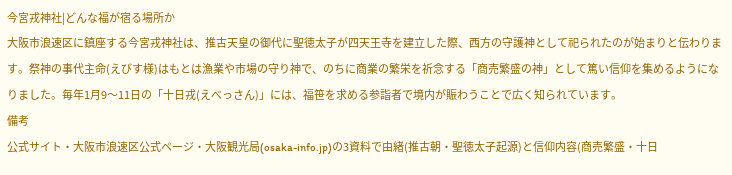今宮戎神社|どんな福が宿る場所か
大阪市浪速区に鎮座する今宮戎神社は、推古天皇の御代に聖徳太子が四天王寺を建立した際、西方の守護神として祀られたのが始まりと伝わります。祭神の事代主命(えびす様)はもとは漁業や市場の守り神で、のちに商業の繁栄を祈念する「商売繁盛の神」として篤い信仰を集めるようになりました。毎年1月9〜11日の「十日戎(えべっさん)」には、福笹を求める参詣者で境内が賑わうことで広く知られています。
備考
公式サイト・大阪市浪速区公式ページ・大阪観光局(osaka-info.jp)の3資料で由緒(推古朝・聖徳太子起源)と信仰内容(商売繁盛・十日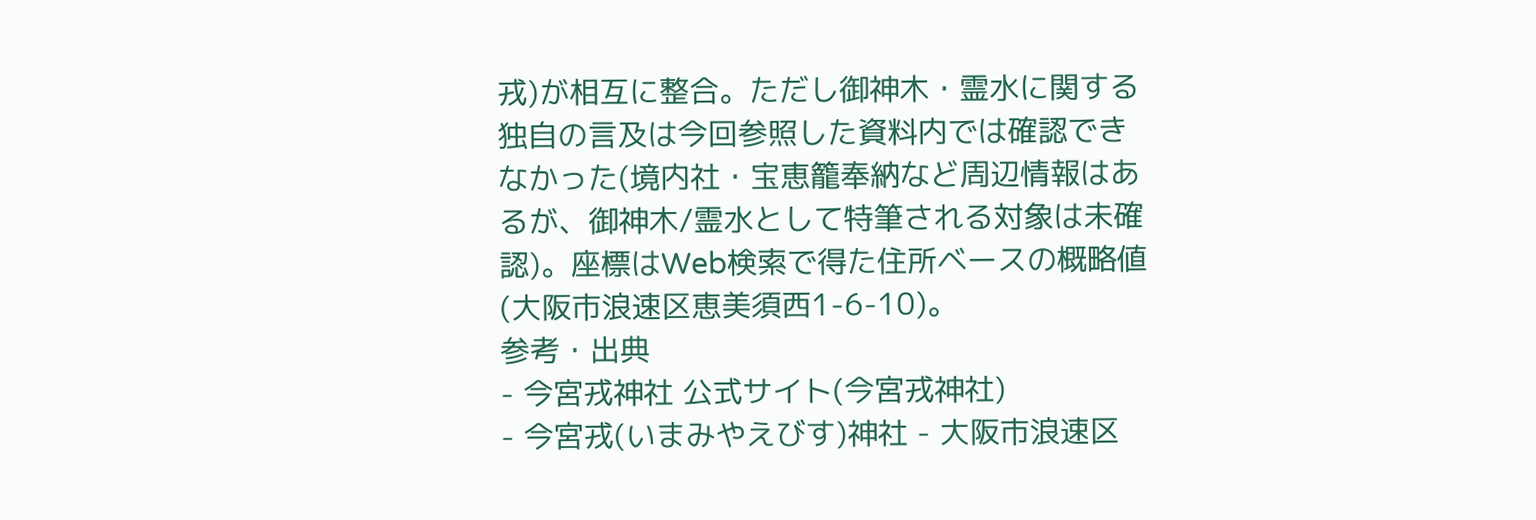戎)が相互に整合。ただし御神木・霊水に関する独自の言及は今回参照した資料内では確認できなかった(境内社・宝恵籠奉納など周辺情報はあるが、御神木/霊水として特筆される対象は未確認)。座標はWeb検索で得た住所ベースの概略値(大阪市浪速区恵美須西1-6-10)。
参考・出典
- 今宮戎神社 公式サイト(今宮戎神社)
- 今宮戎(いまみやえびす)神社 - 大阪市浪速区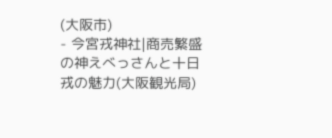(大阪市)
- 今宮戎神社|商売繁盛の神えべっさんと十日戎の魅力(大阪観光局)